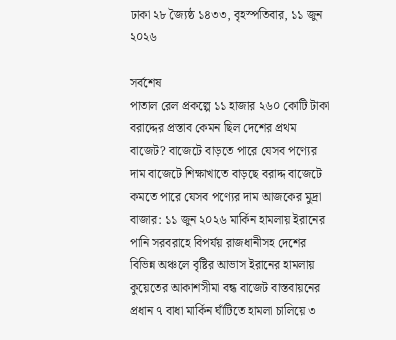ঢাকা ২৮ জ্যৈষ্ঠ ১৪৩৩, বৃহস্পতিবার, ১১ জুন ২০২৬

সর্বশেষ
পাতাল রেল প্রকল্পে ১১ হাজার ২৬০ কোটি টাকা বরাদ্দের প্রস্তাব কেমন ছিল দেশের প্রথম বাজেট? বাজেটে বাড়তে পারে যেসব পণ্যের দাম বাজেটে শিক্ষাখাতে বাড়ছে বরাদ্দ বাজেটে কমতে পারে যেসব পণ্যের দাম আজকের মুদ্রা বাজার: ১১ জুন ২০২৬ মার্কিন হামলায় ইরানের পানি সরবরাহে বিপর্যয় রাজধানীসহ দেশের বিভিন্ন অঞ্চলে বৃষ্টির আভাস ইরানের হামলায় কুয়েতের আকাশসীমা বন্ধ বাজেট বাস্তবায়নের প্রধান ৭ বাধা মার্কিন ঘাঁটিতে হামলা চালিয়ে ৩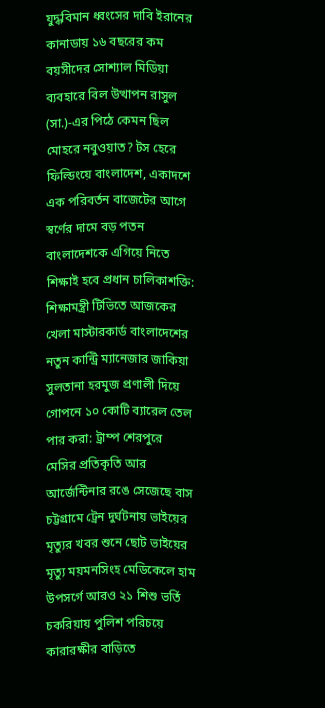যুদ্ধবিমান ধ্বংসের দাবি ইরানের কানাডায় ১৬ বছরের কম বয়সীদের সোশ্যাল মিডিয়া ব্যবহারে বিল উত্থাপন রাসুল (সা.)-এর পিঠে কেমন ছিল মোহরে নবুওয়াত? টস হেরে ফিল্ডিংয়ে বাংলাদেশ, একাদশে এক পরিবর্তন বাজেটের আগে স্বর্ণের দামে বড় পতন বাংলাদেশকে এগিয়ে নিতে শিক্ষাই হবে প্রধান চালিকাশক্তি: শিক্ষামন্ত্রী টিভিতে আজকের খেলা মাস্টারকার্ড বাংলাদেশের নতুন কান্ট্রি ম্যানেজার জাকিয়া সুলতানা হরমুজ প্রণালী দিয়ে গোপনে ১০ কোটি ব্যারেল তেল পার করা: ট্রাম্প শেরপুরে মেসির প্রতিকৃতি আর আর্জেন্টিনার রঙে সেজেছে বাস চট্টগ্রামে ট্রেন দুর্ঘটনায় ভাইয়ের মৃত্যুর খবর শুনে ছোট ভাইয়ের মৃত্যু ময়মনসিংহ মেডিকেলে হাম উপসর্গে আরও ২১ শিশু ভর্তি চকরিয়ায় পুলিশ পরিচয়ে কারারক্ষীর বাড়িতে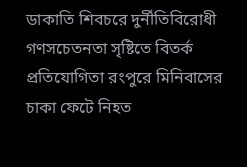ডাকাতি শিবচরে দুর্নীতিবিরোধী গণসচেতনতা সৃষ্টিতে বিতর্ক প্রতিযোগিতা রংপুরে মিনিবাসের চাকা ফেটে নিহত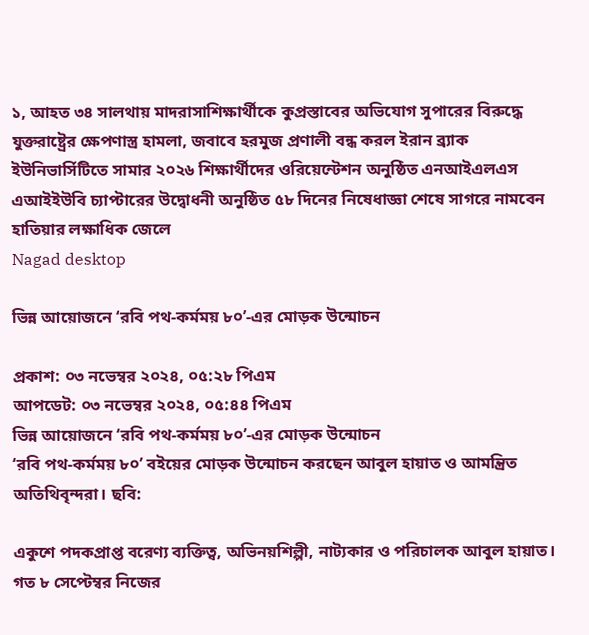১, আহত ৩৪ সালথায় মাদরাসাশিক্ষার্থীকে কুপ্রস্তাবের অভিযোগ সুপারের বিরুদ্ধে যুক্তরাষ্ট্রের ক্ষেপণাস্ত্র হামলা, জবাবে হরমুজ প্রণালী বন্ধ করল ইরান ব্র্যাক ইউনিভার্সিটিতে সামার ২০২৬ শিক্ষার্থীদের ওরিয়েন্টেশন অনুষ্ঠিত এনআইএলএস এআইইউবি চ্যাপ্টারের উদ্বোধনী অনুষ্ঠিত ৫৮ দিনের নিষেধাজ্ঞা শেষে সাগরে নামবেন হাতিয়ার লক্ষাধিক জেলে
Nagad desktop

ভিন্ন আয়োজনে ‘রবি পথ-কর্মময় ৮০’-এর মোড়ক উন্মোচন

প্রকাশ: ০৩ নভেম্বর ২০২৪, ০৫:২৮ পিএম
আপডেট: ০৩ নভেম্বর ২০২৪, ০৫:৪৪ পিএম
ভিন্ন আয়োজনে ‘রবি পথ-কর্মময় ৮০’-এর মোড়ক উন্মোচন
‘রবি পথ-কর্মময় ৮০’ বইয়ের মোড়ক উন্মোচন করছেন আবুল হায়াত ও আমন্ত্রিত অতিথিবৃন্দরা। ছবি:

একুশে পদকপ্রাপ্ত বরেণ্য ব্যক্তিত্ব, অভিনয়শিল্পী, নাট্যকার ও পরিচালক আবুল হায়াত। গত ৮ সেপ্টেম্বর নিজের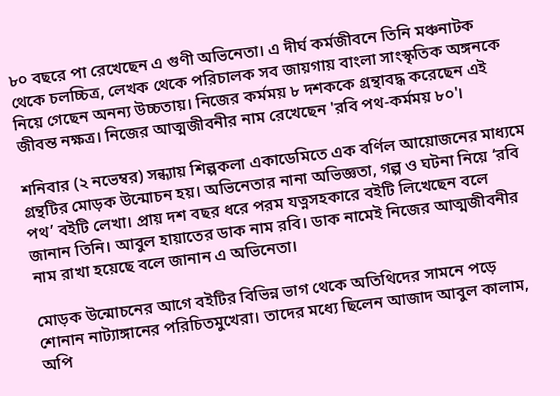৮০ বছরে পা রেখেছেন এ গুণী অভিনেতা। এ দীর্ঘ কর্মজীবনে তিনি মঞ্চনাটক থেকে চলচ্চিত্র, লেখক থেকে পরিচালক সব জায়গায় বাংলা সাংস্কৃতিক অঙ্গনকে নিয়ে গেছেন অনন্য উচ্চতায়। নিজের কর্মময় ৮ দশককে গ্রন্থাবদ্ধ করেছেন এই জীবন্ত নক্ষত্র। নিজের আত্মজীবনীর নাম রেখেছেন 'রবি পথ-কর্মময় ৮০'।

শনিবার (২ নভেম্বর) সন্ধ্যায় শিল্পকলা একাডেমিতে এক বর্ণিল আয়োজনের মাধ্যমে গ্রন্থটির মোড়ক উন্মোচন হয়। অভিনেতার নানা অভিজ্ঞতা, গল্প ও ঘটনা নিয়ে ‘রবি পথ’ বইটি লেখা। প্রায় দশ বছর ধরে পরম যত্নসহকারে বইটি লিখেছেন বলে জানান তিনি। আবুল হায়াতের ডাক নাম রবি। ডাক নামেই নিজের আত্মজীবনীর নাম রাখা হয়েছে বলে জানান এ অভিনেতা।

মোড়ক উন্মোচনের আগে বইটির বিভিন্ন ভাগ থেকে অতিথিদের সামনে পড়ে শোনান নাট্যাঙ্গানের পরিচিতমুখেরা। তাদের মধ্যে ছিলেন আজাদ আবুল কালাম, অপি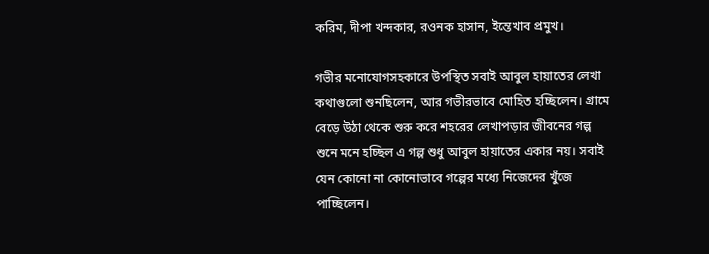করিম, দীপা খন্দকার, রওনক হাসান, ইন্তেখাব প্রমুখ।

গভীর মনোযোগসহকারে উপস্থিত সবাই আবুল হায়াতের লেখা কথাগুলো শুনছিলেন, আর গভীরভাবে মোহিত হচ্ছিলেন। গ্রামে বেড়ে উঠা থেকে শুরু করে শহরের লেখাপড়ার জীবনের গল্প শুনে মনে হচ্ছিল এ গল্প শুধু আবুল হায়াতের একার নয়। সবাই যেন কোনো না কোনোভাবে গল্পের মধ্যে নিজেদের খুঁজে পাচ্ছিলেন।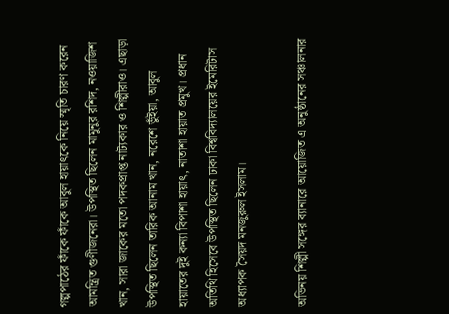গল্পপাঠের ফাঁকে ফাঁকে আবুল হায়াৎকে নিয়ে স্মৃতি চারণ করেন আমন্ত্রিত গুণীজনেরা। উপস্থিত ছিলেন মামুনুর রশিদ, নওয়াজিশ খান, সারা জাকের মতো পদকপ্রাপ্ত নাট্যকার ও শিল্পীরাও। এছাড়া উপস্থিত ছিলেন তারিক আনাম খান, নরেশে ভুঁইয়া, আবুল হায়াতের দুই কন্যা বিপাশা হায়াৎ, নাতাশা হায়াত প্রমুখ। প্রধান অতিথি হিসেবে উপস্থিত ছিলেন ঢাকা বিশ্ববিদ্যালয়ের ইমেরিটাস অধ্যাপক সৈয়দ মনজুরুল ইসলাম।

অভিনয় শিল্পী সঙ্গের ব্যানারে আয়োজিত এ অনুষ্ঠানের সঞ্চালনার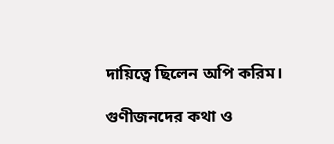দায়িত্বে ছিলেন অপি করিম।

গুণীজনদের কথা ও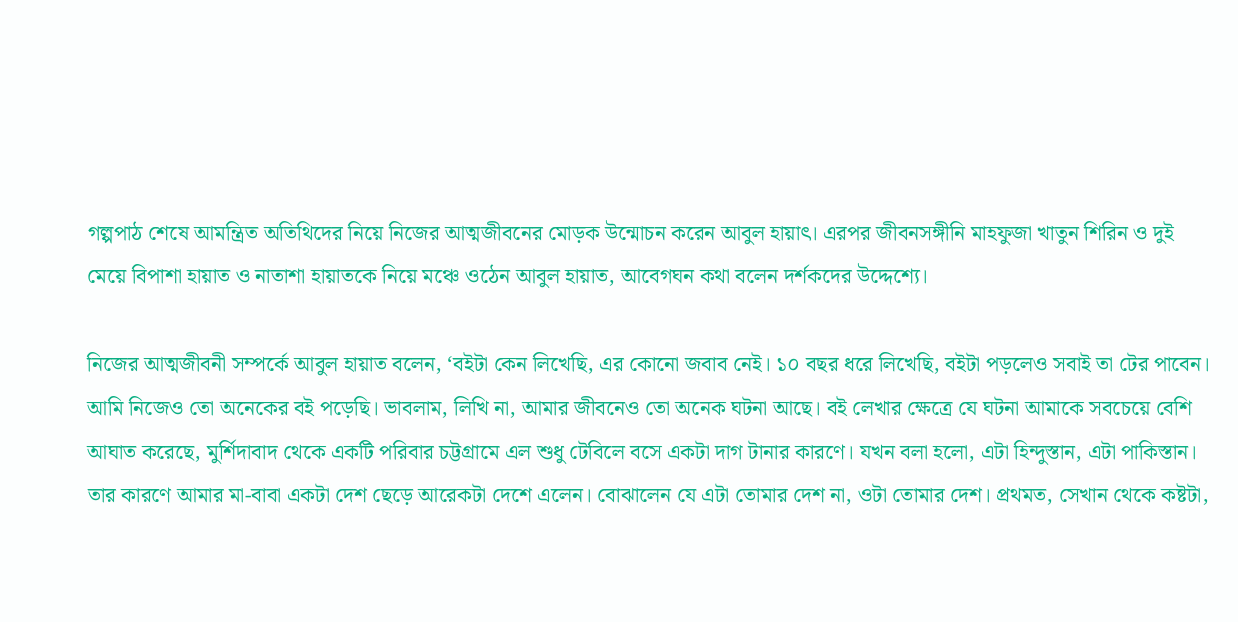গল্পপাঠ শেষে আমন্ত্রিত অতিথিদের নিয়ে নিজের আত্মজীবনের মোড়ক উন্মোচন করেন আবুল হায়াৎ। এরপর জীবনসঙ্গীনি মাহফুজা খাতুন শিরিন ও দুই মেয়ে বিপাশা হায়াত ও নাতাশা হায়াতকে নিয়ে মঞ্চে ওঠেন আবুল হায়াত, আবেগঘন কথা বলেন দর্শকদের উদ্দেশ্যে।

নিজের আত্মজীবনী সম্পর্কে আবুল হায়াত বলেন, ‘বইটা কেন লিখেছি, এর কোনো জবাব নেই। ১০ বছর ধরে লিখেছি, বইটা পড়লেও সবাই তা টের পাবেন। আমি নিজেও তো অনেকের বই পড়েছি। ভাবলাম, লিখি না, আমার জীবনেও তো অনেক ঘটনা আছে। বই লেখার ক্ষেত্রে যে ঘটনা আমাকে সবচেয়ে বেশি আঘাত করেছে, মুর্শিদাবাদ থেকে একটি পরিবার চট্টগ্রামে এল শুধু টেবিলে বসে একটা দাগ টানার কারণে। যখন বলা হলো, এটা হিন্দুস্তান, এটা পাকিস্তান। তার কারণে আমার মা-বাবা একটা দেশ ছেড়ে আরেকটা দেশে এলেন। বোঝালেন যে এটা তোমার দেশ না, ওটা তোমার দেশ। প্রথমত, সেখান থেকে কষ্টটা,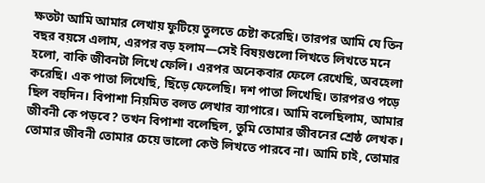ক্ষতটা আমি আমার লেখায় ফুটিয়ে তুলতে চেষ্টা করেছি। তারপর আমি যে তিন বছর বয়সে এলাম, এরপর বড় হলাম—সেই বিষয়গুলো লিখতে লিখতে মনে হলো, বাকি জীবনটা লিখে ফেলি। এরপর অনেকবার ফেলে রেখেছি, অবহেলা করেছি। এক পাতা লিখেছি, ছিঁড়ে ফেলেছি। দশ পাতা লিখেছি। তারপরও পড়ে ছিল বহুদিন। বিপাশা নিয়মিত বলত লেখার ব্যাপারে। আমি বলেছিলাম, আমার জীবনী কে পড়বে? তখন বিপাশা বলেছিল, তুমি তোমার জীবনের শ্রেষ্ঠ লেখক। তোমার জীবনী তোমার চেয়ে ভালো কেউ লিখতে পারবে না। আমি চাই, তোমার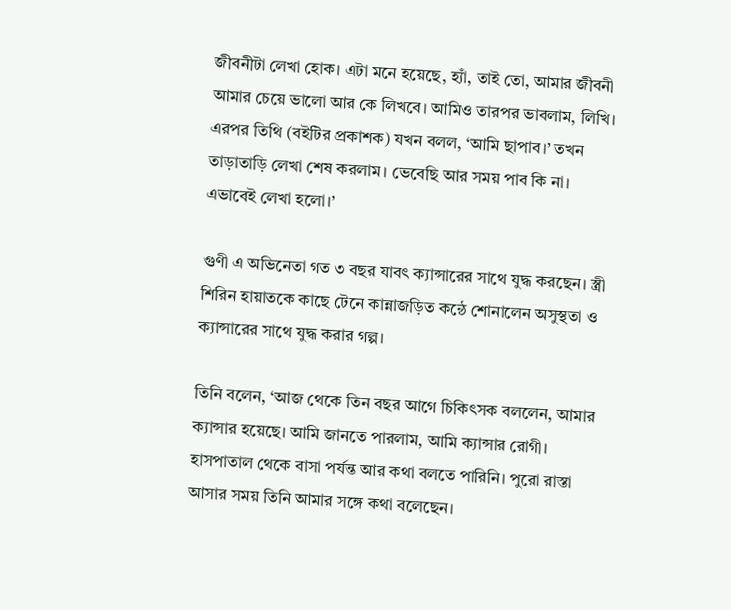জীবনীটা লেখা হোক। এটা মনে হয়েছে, হ্যাঁ, তাই তো, আমার জীবনী আমার চেয়ে ভালো আর কে লিখবে। আমিও তারপর ভাবলাম, লিখি। এরপর তিথি (বইটির প্রকাশক) যখন বলল, ‘আমি ছাপাব।’ তখন তাড়াতাড়ি লেখা শেষ করলাম। ভেবেছি আর সময় পাব কি না। এভাবেই লেখা হলো।’

গুণী এ অভিনেতা গত ৩ বছর যাবৎ ক্যান্সারের সাথে যুদ্ধ করছেন। স্ত্রী শিরিন হায়াতকে কাছে টেনে কান্নাজড়িত কন্ঠে শোনালেন অসুস্থতা ও ক্যান্সারের সাথে যুদ্ধ করার গল্প।

তিনি বলেন, ‘আজ থেকে তিন বছর আগে চিকিৎসক বললেন, আমার ক্যান্সার হয়েছে। আমি জানতে পারলাম, আমি ক্যান্সার রোগী। হাসপাতাল থেকে বাসা পর্যন্ত আর কথা বলতে পারিনি। পুরো রাস্তা আসার সময় তিনি আমার সঙ্গে কথা বলেছেন।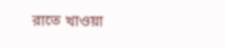রাতে খাওয়া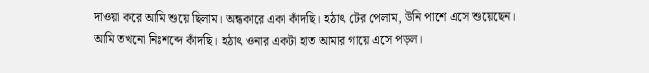দাওয়া করে আমি শুয়ে ছিলাম। অন্ধকারে একা কাঁদছি। হঠাৎ টের পেলাম, উনি পাশে এসে শুয়েছেন। আমি তখনো নিঃশব্দে কাঁদছি। হঠাৎ ওনার একটা হাত আমার গায়ে এসে পড়ল।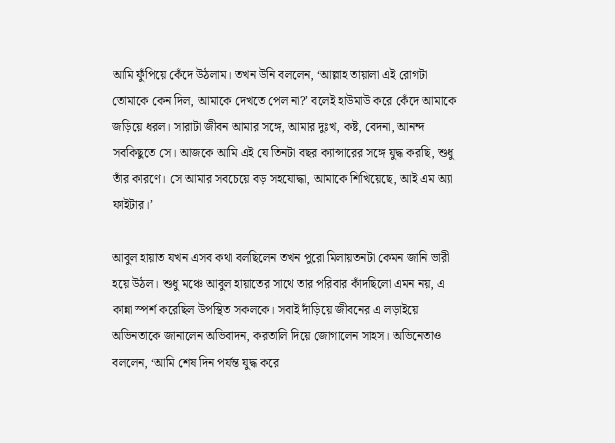আমি ফুঁপিয়ে কেঁদে উঠলাম। তখন উনি বললেন, ‘আল্লাহ তায়ালা এই রোগটা তোমাকে কেন দিল, আমাকে দেখতে পেল না?’ বলেই হাউমাউ করে কেঁদে আমাকে জড়িয়ে ধরল। সারাটা জীবন আমার সঙ্গে, আমার দুঃখ, কষ্ট, বেদনা, আনন্দ সবকিছুতে সে। আজকে আমি এই যে তিনটা বছর ক্যান্সারের সঙ্গে যুদ্ধ করছি, শুধু তাঁর কারণে। সে আমার সবচেয়ে বড় সহযোদ্ধা, আমাকে শিখিয়েছে, আই এম অ্যা ফাইটার।’

আবুল হায়াত যখন এসব কথা বলছিলেন তখন পুরো মিলায়তনটা কেমন জানি ভারী হয়ে উঠল। শুধু মঞ্চে আবুল হায়াতের সাথে তার পরিবার কাঁদছিলো এমন নয়, এ কান্না স্পর্শ করেছিল উপস্থিত সকলকে। সবাই দাঁড়িয়ে জীবনের এ লড়াইয়ে অভিনতাকে জানালেন অভিবাদন, করতালি দিয়ে জোগালেন সাহস। অভিনেতাও বললেন, ‘আমি শেষ দিন পর্যন্ত যুদ্ধ করে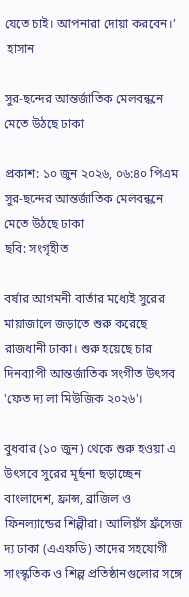যেতে চাই। আপনারা দোয়া করবেন।’
 হাসান

সুর-ছন্দের আন্তর্জাতিক মেলবন্ধনে মেতে উঠছে ঢাকা

প্রকাশ: ১০ জুন ২০২৬, ০৬:৪০ পিএম
সুর-ছন্দের আন্তর্জাতিক মেলবন্ধনে মেতে উঠছে ঢাকা
ছবি: সংগৃহীত

বর্ষার আগমনী বার্তার মধ্যেই সুরের মায়াজালে জড়াতে শুরু করেছে রাজধানী ঢাকা। শুরু হয়েছে চার দিনব্যাপী আন্তর্জাতিক সংগীত উৎসব 'ফেত দ্য লা মিউজিক ২০২৬'।

বুধবার (১০ জুন) থেকে শুরু হওয়া এ উৎসবে সুরের মূর্ছনা ছড়াচ্ছেন বাংলাদেশ, ফ্রান্স, ব্রাজিল ও ফিনল্যান্ডের শিল্পীরা। আলিয়ঁস ফ্রঁসেজ দ্য ঢাকা (এএফডি) তাদের সহযোগী সাংস্কৃতিক ও শিল্প প্রতিষ্ঠানগুলোর সঙ্গে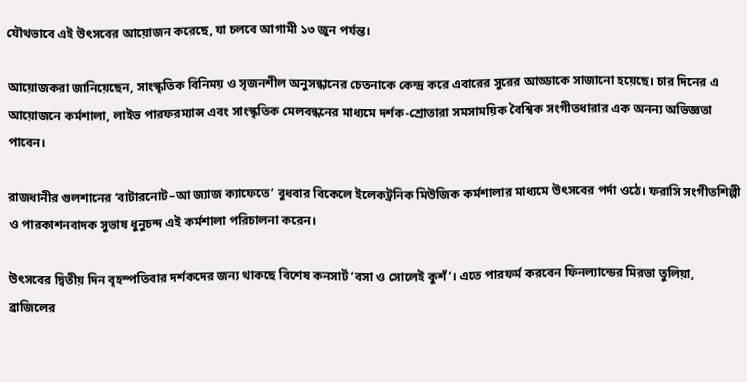যৌথভাবে এই উৎসবের আয়োজন করেছে, যা চলবে আগামী ১৩ জুন পর্যন্ত।

আয়োজকরা জানিয়েছেন, সাংস্কৃতিক বিনিময় ও সৃজনশীল অনুসন্ধানের চেতনাকে কেন্দ্র করে এবারের সুরের আড্ডাকে সাজানো হয়েছে। চার দিনের এ আয়োজনে কর্মশালা, লাইভ পারফরম্যান্স এবং সাংস্কৃতিক মেলবন্ধনের মাধ্যমে দর্শক-শ্রোতারা সমসাময়িক বৈশ্বিক সংগীতধারার এক অনন্য অভিজ্ঞতা পাবেন।

রাজধানীর গুলশানের ‘বাটারনোট–আ জ্যাজ ক্যাফেতে’ বুধবার বিকেলে ইলেকট্রনিক মিউজিক কর্মশালার মাধ্যমে উৎসবের পর্দা ওঠে। ফরাসি সংগীতশিল্পী ও পারকাশনবাদক সুভাষ ধুনুচন্দ এই কর্মশালা পরিচালনা করেন।

উৎসবের দ্বিতীয় দিন বৃহস্পতিবার দর্শকদের জন্য থাকছে বিশেষ কনসার্ট ‘বসা ও সোলেই কুশঁ’। এতে পারফর্ম করবেন ফিনল্যান্ডের মিরভা তুলিয়া, ব্রাজিলের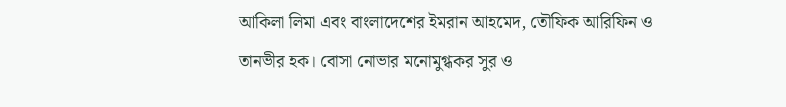আকিলা লিমা এবং বাংলাদেশের ইমরান আহমেদ, তৌফিক আরিফিন ও তানভীর হক। বোসা নোভার মনোমুগ্ধকর সুর ও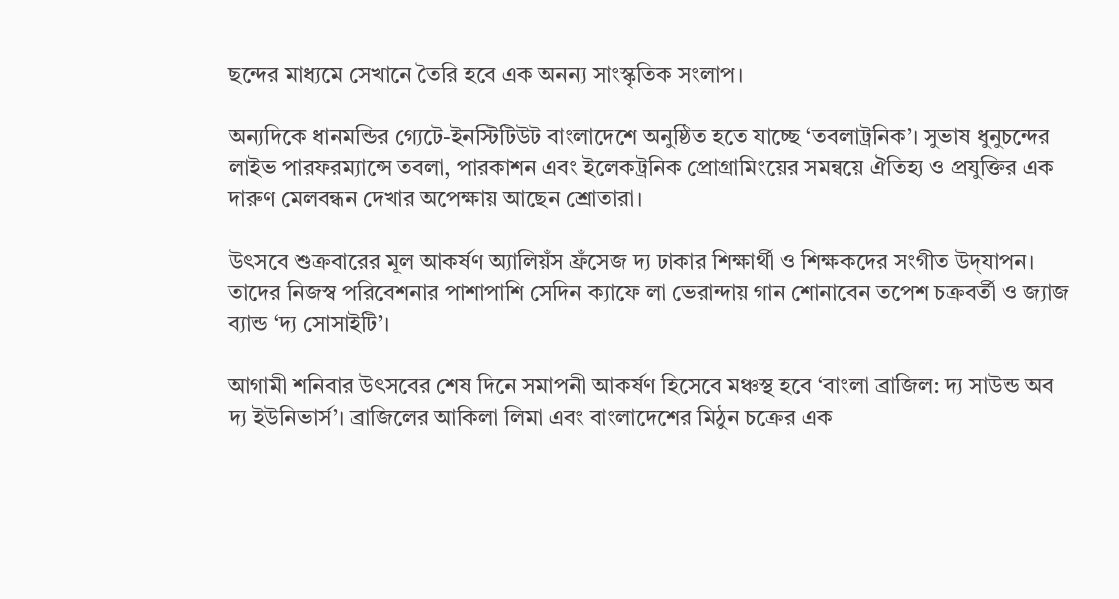ছন্দের মাধ্যমে সেখানে তৈরি হবে এক অনন্য সাংস্কৃতিক সংলাপ।

অন্যদিকে ধানমন্ডির গ্যেটে-ইনস্টিটিউট বাংলাদেশে অনুষ্ঠিত হতে যাচ্ছে ‘তবলাট্রনিক’। সুভাষ ধুনুচন্দের লাইভ পারফরম্যান্সে তবলা, পারকাশন এবং ইলেকট্রনিক প্রোগ্রামিংয়ের সমন্বয়ে ঐতিহ্য ও প্রযুক্তির এক দারুণ মেলবন্ধন দেখার অপেক্ষায় আছেন শ্রোতারা।

উৎসবে শুক্রবারের মূল আকর্ষণ অ্যালিয়ঁস ফ্রঁসেজ দ্য ঢাকার শিক্ষার্থী ও শিক্ষকদের সংগীত উদ্‌যাপন। তাদের নিজস্ব পরিবেশনার পাশাপাশি সেদিন ক্যাফে লা ভেরান্দায় গান শোনাবেন তপেশ চক্রবর্তী ও জ্যাজ ব্যান্ড ‘দ্য সোসাইটি’।

আগামী শনিবার উৎসবের শেষ দিনে সমাপনী আকর্ষণ হিসেবে মঞ্চস্থ হবে ‘বাংলা ব্রাজিল: দ্য সাউন্ড অব দ্য ইউনিভার্স’। ব্রাজিলের আকিলা লিমা এবং বাংলাদেশের মিঠুন চক্রের এক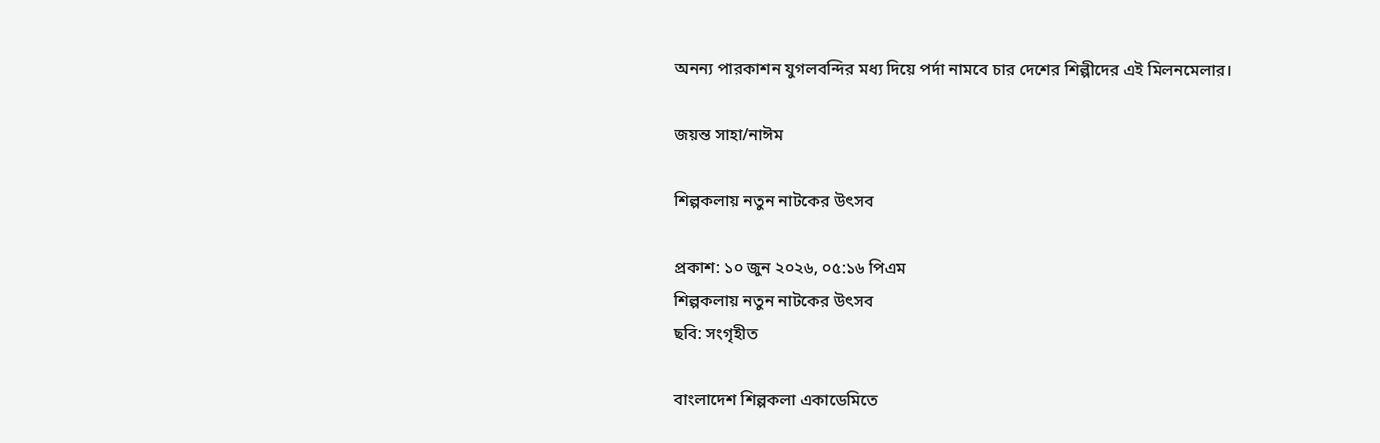অনন্য পারকাশন যুগলবন্দির মধ্য দিয়ে পর্দা নামবে চার দেশের শিল্পীদের এই মিলনমেলার।

জয়ন্ত সাহা/নাঈম

শিল্পকলায় নতুন নাটকের উৎসব

প্রকাশ: ১০ জুন ২০২৬, ০৫:১৬ পিএম
শিল্পকলায় নতুন নাটকের উৎসব
ছবি: সংগৃহীত

বাংলাদেশ শিল্পকলা একাডেমিতে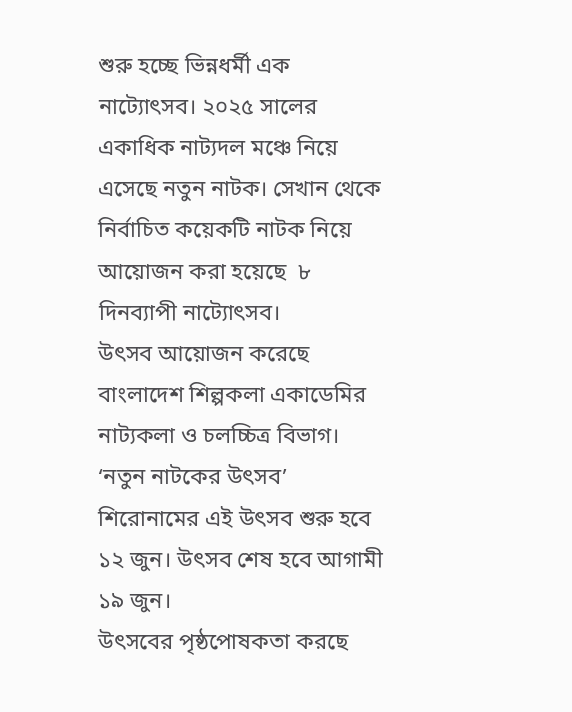শুরু হচ্ছে ভিন্নধর্মী এক নাট্যোৎসব। ২০২৫ সালের একাধিক নাট্যদল মঞ্চে নিয়ে এসেছে নতুন নাটক। সেখান থেকে নির্বাচিত কয়েকটি নাটক নিয়ে আয়োজন করা হয়েছে  ৮ দিনব্যাপী নাট্যোৎসব।
উৎসব আয়োজন করেছে বাংলাদেশ শিল্পকলা একাডেমির নাট্যকলা ও চলচ্চিত্র বিভাগ। ‘নতুন নাটকের উৎসব’ শিরোনামের এই উৎসব শুরু হবে ১২ জুন। উৎসব শেষ হবে আগামী ১৯ জুন।
উৎসবের পৃষ্ঠপোষকতা করছে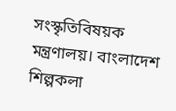সংস্কৃতিবিষয়ক মন্ত্রণালয়। বাংলাদেশ শিল্পকলা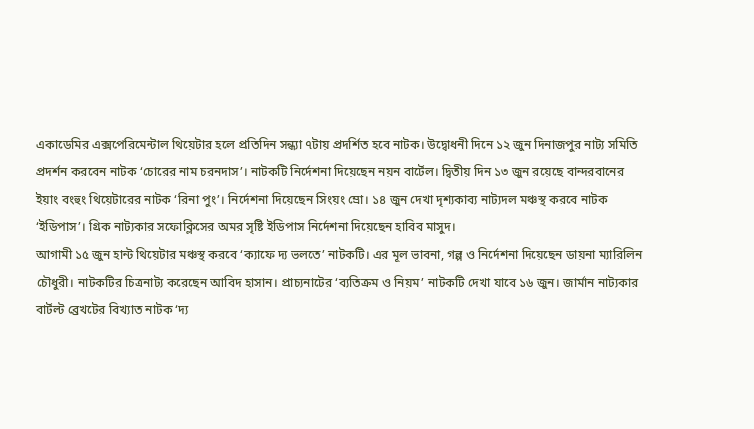একাডেমির এক্সপেরিমেন্টাল থিয়েটার হলে প্রতিদিন সন্ধ্যা ৭টায় প্রদর্শিত হবে নাটক। উদ্বোধনী দিনে ১২ জুন দিনাজপুর নাট্য সমিতি প্রদর্শন করবেন নাটক ‘চোরের নাম চরনদাস’। নাটকটি নির্দেশনা দিয়েছেন নয়ন বার্টেল। দ্বিতীয় দিন ১৩ জুন রয়েছে বান্দরবানের ইয়াং বংহুং থিয়েটারের নাটক ‘রিনা পুং’। নির্দেশনা দিয়েছেন সিংয়ং ম্রো। ১৪ জুন দেখা দৃশ্যকাব্য নাট্যদল মঞ্চস্থ করবে নাটক ‘ইডিপাস’। গ্রিক নাট্যকার সফোক্লিসের অমর সৃষ্টি ইডিপাস নির্দেশনা দিয়েছেন হাবিব মাসুদ।
আগামী ১৫ জুন হান্ট থিয়েটার মঞ্চস্থ করবে ‘ক্যাফে দ্য ভলতে’ নাটকটি। এর মূল ভাবনা, গল্প ও নির্দেশনা দিয়েছেন ডায়না ম্যারিলিন চৌধুরী। নাটকটির চিত্রনাট্য করেছেন আবিদ হাসান। প্রাচ্যনাটের ‘ব্যতিক্রম ও নিয়ম’ নাটকটি দেখা যাবে ১৬ জুন। জার্মান নাট্যকার বার্টল্ট ব্রেখটের বিখ্যাত নাটক ‘দ্য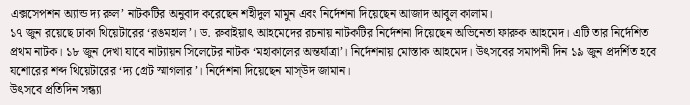এক্সসেপশন অ্যান্ড দ্য রুল’ নাটকটির অনুবাদ করেছেন শহীদুল মামুন এবং নির্দেশনা দিয়েছেন আজাদ আবুল কালাম।
১৭ জুন রয়েছে ঢাকা থিয়েটারের ‘রঙমহাল’। ড. রুবাইয়াৎ আহমেদের রচনায় নাটকটির নির্দেশনা দিয়েছেন অভিনেতা ফারুক আহমেদ। এটি তার নির্দেশিত প্রথম নাটক। ১৮ জুন দেখা যাবে নাট্যায়ন সিলেটের নাটক ‘মহাকালের অন্তর্যাত্রা’। নির্দেশনায় মোস্তাক আহমেদ। উৎসবের সমাপনী দিন ১৯ জুন প্রদর্শিত হবে যশোরের শব্দ থিয়েটারের ‘দ্য গ্রেট স্মাগলার’। নির্দেশনা দিয়েছেন মাস্উদ জামান।
উৎসবে প্রতিদিন সন্ধ্যা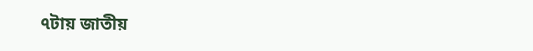৭টায় জাতীয়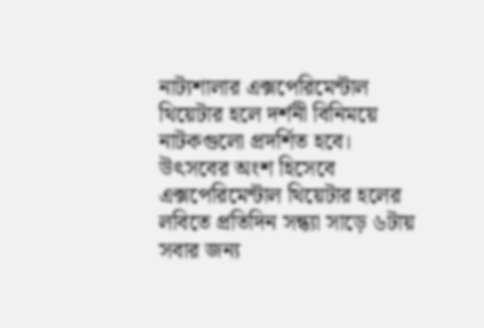নাট্যশালার এক্সপেরিমেন্টাল থিয়েটার হলে দর্শনী বিনিময়ে নাটকগুলো প্রদর্শিত হবে। উৎসবের অংশ হিসেবে এক্সপেরিমেন্টাল থিয়েটার হলের লবিতে প্রতিদিন সন্ধ্যা সাড়ে ৬টায় সবার জন্য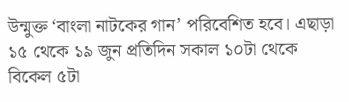উন্মুক্ত ‘বাংলা নাটকের গান’ পরিবেশিত হবে। এছাড়া ১৫ থেকে ১৯ জুন প্রতিদিন সকাল ১০টা থেকে বিকেল ৫টা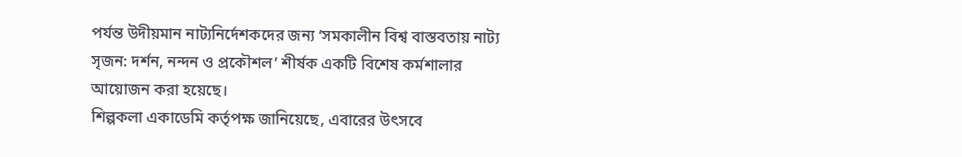পর্যন্ত উদীয়মান নাট্যনির্দেশকদের জন্য ‘সমকালীন বিশ্ব বাস্তবতায় নাট্য সৃজন: দর্শন, নন্দন ও প্রকৌশল’ শীর্ষক একটি বিশেষ কর্মশালার আয়োজন করা হয়েছে।
শিল্পকলা একাডেমি কর্তৃপক্ষ জানিয়েছে, এবারের উৎসবে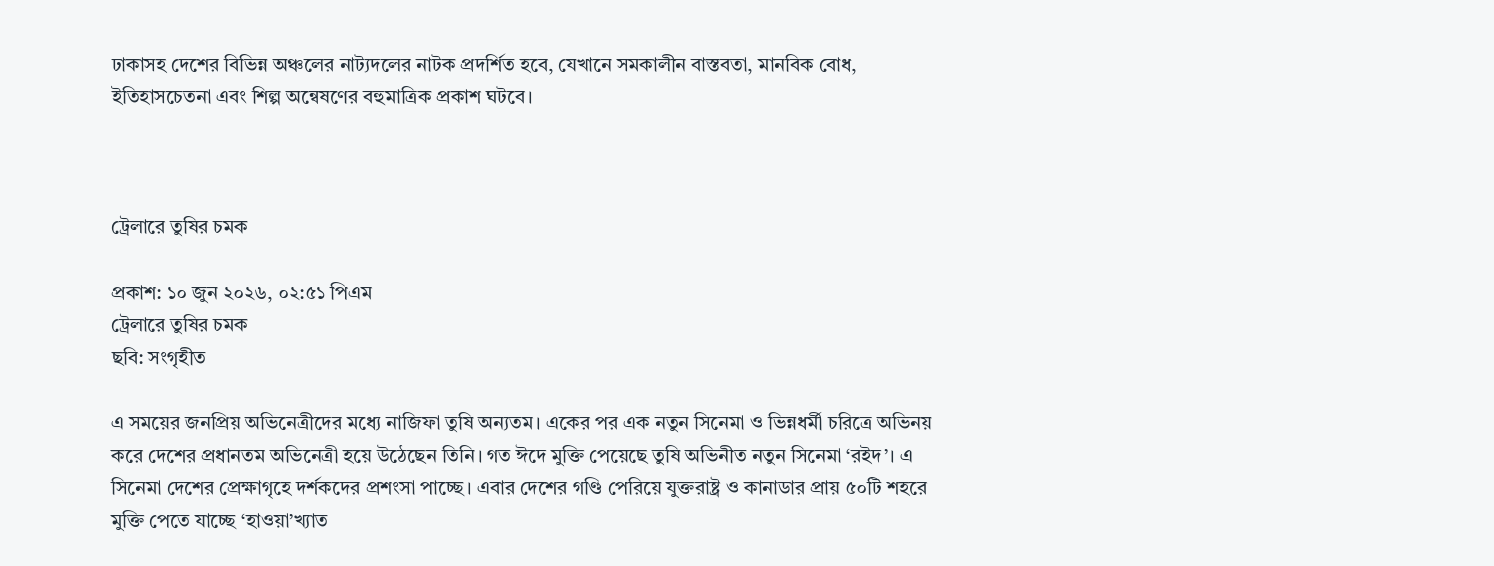ঢাকাসহ দেশের বিভিন্ন অঞ্চলের নাট্যদলের নাটক প্রদর্শিত হবে, যেখানে সমকালীন বাস্তবতা, মানবিক বোধ, ইতিহাসচেতনা এবং শিল্প অন্বেষণের বহুমাত্রিক প্রকাশ ঘটবে।



ট্রেলারে তুষির চমক

প্রকাশ: ১০ জুন ২০২৬, ০২:৫১ পিএম
ট্রেলারে তুষির চমক
ছবি: সংগৃহীত

এ সময়ের জনপ্রিয় অভিনেত্রীদের মধ্যে নাজিফা তুষি অন্যতম। একের পর এক নতুন সিনেমা ও ভিন্নধর্মী চরিত্রে অভিনয় করে দেশের প্রধানতম অভিনেত্রী হয়ে উঠেছেন তিনি। গত ঈদে মুক্তি পেয়েছে তুষি অভিনীত নতুন সিনেমা ‘রইদ’। এ সিনেমা দেশের প্রেক্ষাগৃহে দর্শকদের প্রশংসা পাচ্ছে। এবার দেশের গণ্ডি পেরিয়ে যুক্তরাষ্ট্র ও কানাডার প্রায় ৫০টি শহরে মুক্তি পেতে যাচ্ছে ‘হাওয়া’খ্যাত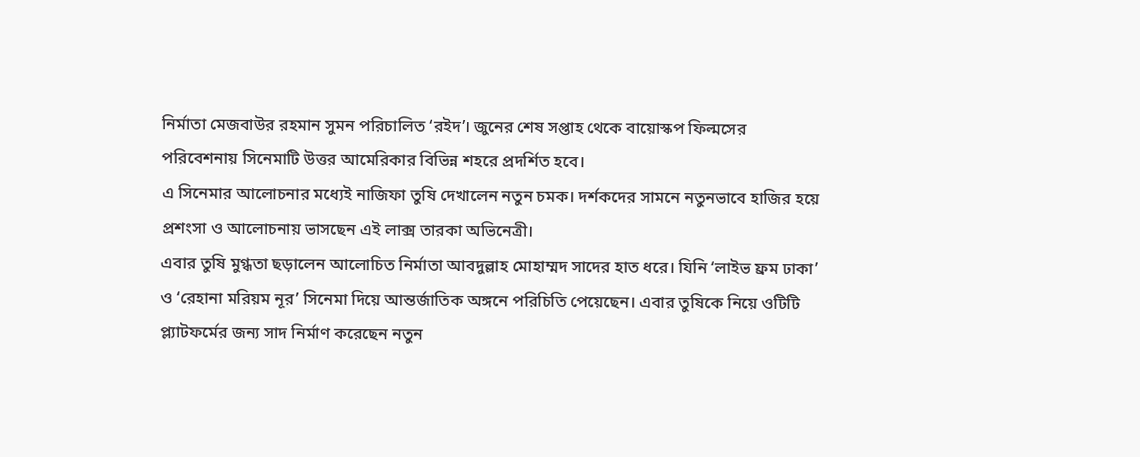নির্মাতা মেজবাউর রহমান সুমন পরিচালিত ‘রইদ’। জুনের শেষ সপ্তাহ থেকে বায়োস্কপ ফিল্মসের পরিবেশনায় সিনেমাটি উত্তর আমেরিকার বিভিন্ন শহরে প্রদর্শিত হবে।
এ সিনেমার আলোচনার মধ্যেই নাজিফা তুষি দেখালেন নতুন চমক। দর্শকদের সামনে নতুনভাবে হাজির হয়ে প্রশংসা ও আলোচনায় ভাসছেন এই লাক্স তারকা অভিনেত্রী।
এবার তুষি মুগ্ধতা ছড়ালেন আলোচিত নির্মাতা আবদুল্লাহ মোহাম্মদ সাদের হাত ধরে। যিনি ‘লাইভ ফ্রম ঢাকা’ ও ‘রেহানা মরিয়ম নূর’ সিনেমা দিয়ে আন্তর্জাতিক অঙ্গনে পরিচিতি পেয়েছেন। এবার তুষিকে নিয়ে ওটিটি প্ল্যাটফর্মের জন্য সাদ নির্মাণ করেছেন নতুন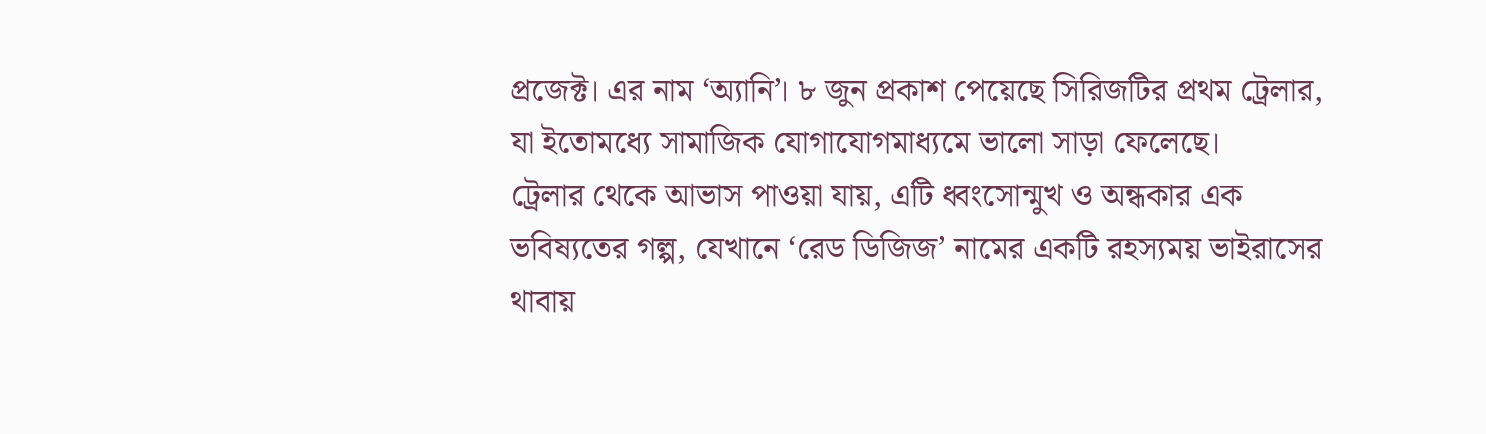প্রজেক্ট। এর নাম ‘অ্যানি’। ৮ জুন প্রকাশ পেয়েছে সিরিজটির প্রথম ট্রেলার, যা ইতোমধ্যে সামাজিক যোগাযোগমাধ্যমে ভালো সাড়া ফেলেছে।
ট্রেলার থেকে আভাস পাওয়া যায়, এটি ধ্বংসোন্মুখ ও অন্ধকার এক ভবিষ্যতের গল্প, যেখানে ‘রেড ডিজিজ’ নামের একটি রহস্যময় ভাইরাসের থাবায়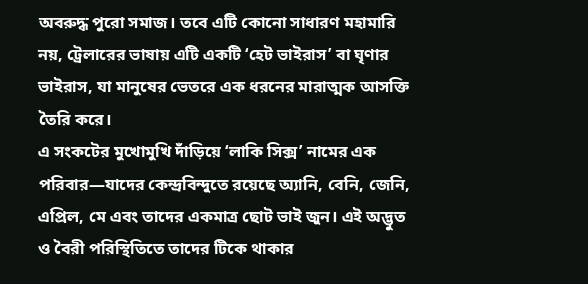অবরুদ্ধ পুরো সমাজ। তবে এটি কোনো সাধারণ মহামারি নয়, ট্রেলারের ভাষায় এটি একটি ‘হেট ভাইরাস’ বা ঘৃণার ভাইরাস, যা মানুষের ভেতরে এক ধরনের মারাত্মক আসক্তি তৈরি করে।
এ সংকটের মুখোমুখি দাঁড়িয়ে ‘লাকি সিক্স’ নামের এক পরিবার—যাদের কেন্দ্রবিন্দুতে রয়েছে অ্যানি, বেনি, জেনি, এপ্রিল, মে এবং তাদের একমাত্র ছোট ভাই জুন। এই অদ্ভুত ও বৈরী পরিস্থিতিতে তাদের টিকে থাকার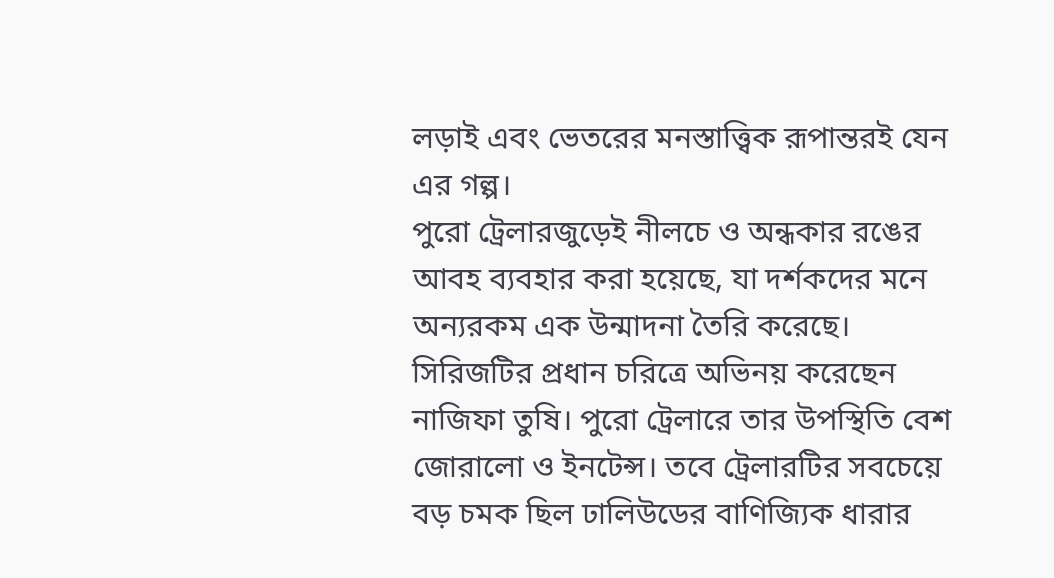লড়াই এবং ভেতরের মনস্তাত্ত্বিক রূপান্তরই যেন এর গল্প।
পুরো ট্রেলারজুড়েই নীলচে ও অন্ধকার রঙের আবহ ব্যবহার করা হয়েছে, যা দর্শকদের মনে অন্যরকম এক উন্মাদনা তৈরি করেছে।
সিরিজটির প্রধান চরিত্রে অভিনয় করেছেন নাজিফা তুষি। পুরো ট্রেলারে তার উপস্থিতি বেশ জোরালো ও ইনটেন্স। তবে ট্রেলারটির সবচেয়ে বড় চমক ছিল ঢালিউডের বাণিজ্যিক ধারার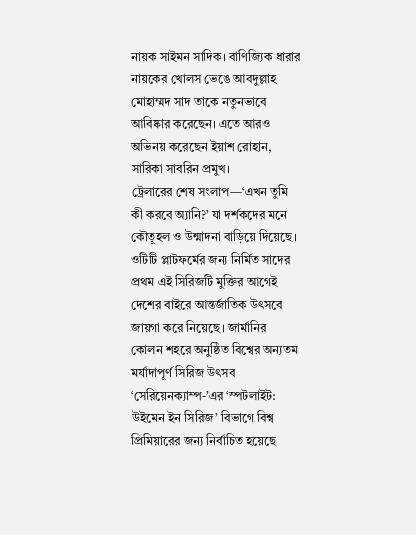নায়ক সাইমন সাদিক। বাণিজ্যিক ধারার নায়কের খোলস ভেঙে আবদুল্লাহ মোহাম্মদ সাদ তাকে নতুনভাবে আবিষ্কার করেছেন। এতে আরও অভিনয় করেছেন ইয়াশ রোহান, সারিকা সাবরিন প্রমুখ।
ট্রেলারের শেষ সংলাপ—‘এখন তুমি কী করবে অ্যানি?’ যা দর্শকদের মনে কৌতূহল ও উন্মাদনা বাড়িয়ে দিয়েছে। ওটিটি প্লাটফর্মের জন্য নির্মিত সাদের প্রথম এই সিরিজটি মুক্তির আগেই দেশের বাইরে আন্তর্জাতিক উৎসবে জায়গা করে নিয়েছে। জার্মানির কোলন শহরে অনুষ্ঠিত বিশ্বের অন্যতম মর্যাদাপূর্ণ সিরিজ উৎসব ‘সেরিয়েনক্যাম্প-’এর ‘স্পটলাইট: উইমেন ইন সিরিজ’ বিভাগে বিশ্ব প্রিমিয়ারের জন্য নির্বাচিত হয়েছে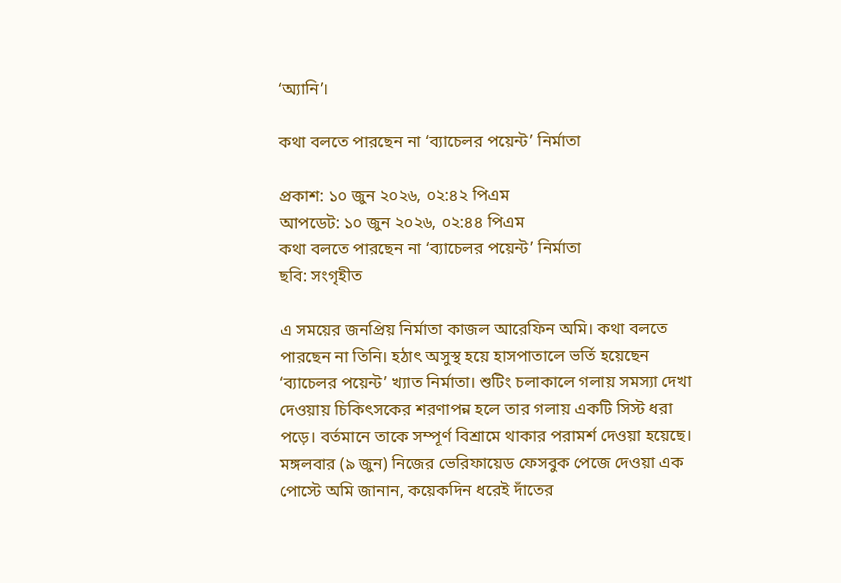‘অ্যানি’।

কথা বলতে পারছেন না ‘ব্যাচেলর পয়েন্ট’ নির্মাতা

প্রকাশ: ১০ জুন ২০২৬, ০২:৪২ পিএম
আপডেট: ১০ জুন ২০২৬, ০২:৪৪ পিএম
কথা বলতে পারছেন না ‘ব্যাচেলর পয়েন্ট’ নির্মাতা
ছবি: সংগৃহীত

এ সময়ের জনপ্রিয় নির্মাতা কাজল আরেফিন অমি। কথা বলতে পারছেন না তিনি। হঠাৎ অসুস্থ হয়ে হাসপাতালে ভর্তি হয়েছেন ‘ব্যাচেলর পয়েন্ট’ খ্যাত নির্মাতা। শুটিং চলাকালে গলায় সমস্যা দেখা দেওয়ায় চিকিৎসকের শরণাপন্ন হলে তার গলায় একটি সিস্ট ধরা পড়ে। বর্তমানে তাকে সম্পূর্ণ বিশ্রামে থাকার পরামর্শ দেওয়া হয়েছে।
মঙ্গলবার (৯ জুন) নিজের ভেরিফায়েড ফেসবুক পেজে দেওয়া এক পোস্টে অমি জানান, কয়েকদিন ধরেই দাঁতের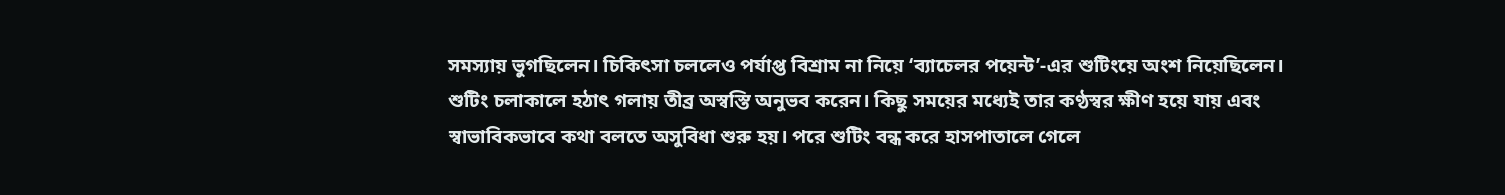সমস্যায় ভুগছিলেন। চিকিৎসা চললেও পর্যাপ্ত বিশ্রাম না নিয়ে ‘ব্যাচেলর পয়েন্ট’-এর শুটিংয়ে অংশ নিয়েছিলেন। শুটিং চলাকালে হঠাৎ গলায় তীব্র অস্বস্তি অনুভব করেন। কিছু সময়ের মধ্যেই তার কণ্ঠস্বর ক্ষীণ হয়ে যায় এবং স্বাভাবিকভাবে কথা বলতে অসুবিধা শুরু হয়। পরে শুটিং বন্ধ করে হাসপাতালে গেলে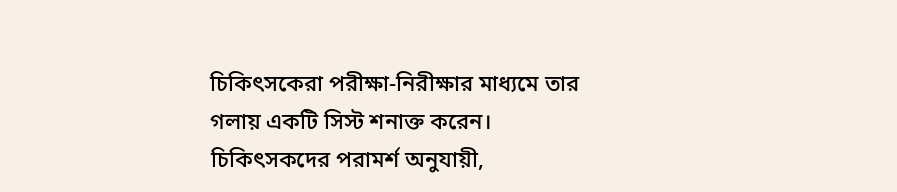চিকিৎসকেরা পরীক্ষা-নিরীক্ষার মাধ্যমে তার গলায় একটি সিস্ট শনাক্ত করেন।
চিকিৎসকদের পরামর্শ অনুযায়ী,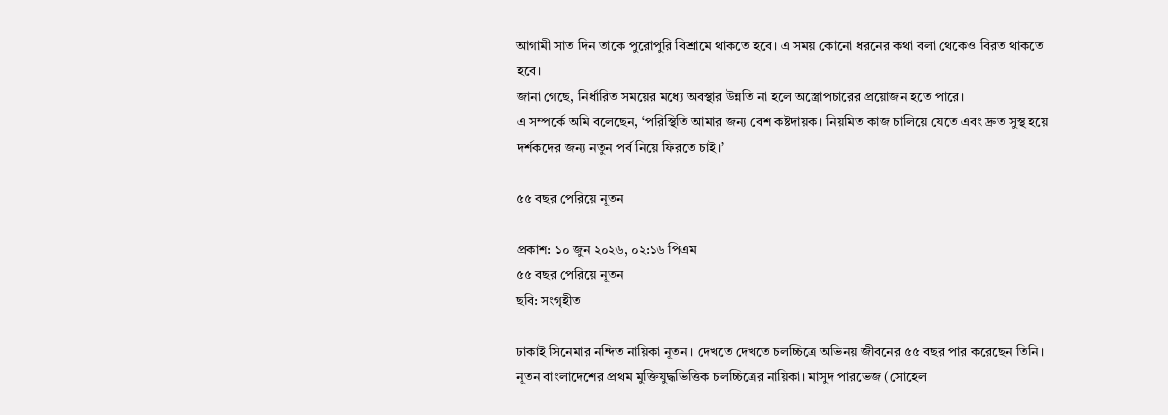আগামী সাত দিন তাকে পুরোপুরি বিশ্রামে থাকতে হবে। এ সময় কোনো ধরনের কথা বলা থেকেও বিরত থাকতে হবে।
জানা গেছে, নির্ধারিত সময়ের মধ্যে অবস্থার উন্নতি না হলে অস্ত্রোপচারের প্রয়োজন হতে পারে।
এ সম্পর্কে অমি বলেছেন, ‘পরিস্থিতি আমার জন্য বেশ কষ্টদায়ক। নিয়মিত কাজ চালিয়ে যেতে এবং দ্রুত সুস্থ হয়ে দর্শকদের জন্য নতুন পর্ব নিয়ে ফিরতে চাই।’

৫৫ বছর পেরিয়ে নূতন

প্রকাশ: ১০ জুন ২০২৬, ০২:১৬ পিএম
৫৫ বছর পেরিয়ে নূতন
ছবি: সংগৃহীত

ঢাকাই সিনেমার নন্দিত নায়িকা নূতন। দেখতে দেখতে চলচ্চিত্রে অভিনয় জীবনের ৫৫ বছর পার করেছেন তিনি। নূতন বাংলাদেশের প্রথম মুক্তিযুদ্ধভিত্তিক চলচ্চিত্রের নায়িকা। মাসুদ পারভেজ (সোহেল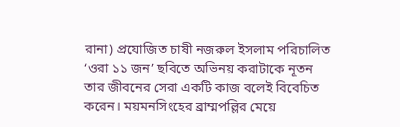রানা) প্রযোজিত চাষী নজরুল ইসলাম পরিচালিত ‘ওরা ১১ জন’ ছবিতে অভিনয় করাটাকে নূতন তার জীবনের সেরা একটি কাজ বলেই বিবেচিত করেন। ময়মনসিংহের ব্রাম্মপল্লির মেয়ে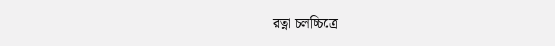রত্না চলচ্চিত্রে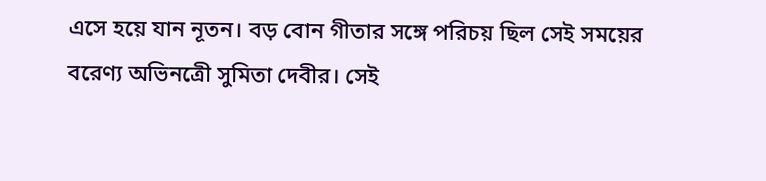এসে হয়ে যান নূতন। বড় বোন গীতার সঙ্গে পরিচয় ছিল সেই সময়ের বরেণ্য অভিনত্রেী সুমিতা দেবীর। সেই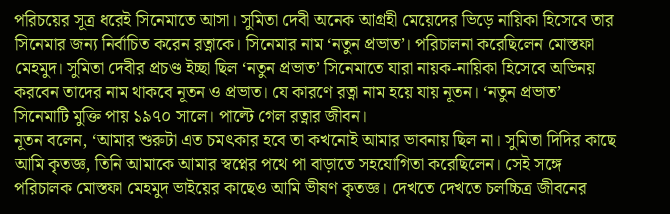পরিচয়ের সূত্র ধরেই সিনেমাতে আসা। সুমিতা দেবী অনেক আগ্রহী মেয়েদের ভিড়ে নায়িকা হিসেবে তার সিনেমার জন্য নির্বাচিত করেন রত্নাকে। সিনেমার নাম ‘নতুন প্রভাত’। পরিচালনা করেছিলেন মোস্তফা মেহমুদ। সুমিতা দেবীর প্রচণ্ড ইচ্ছা ছিল ‘নতুন প্রভাত’ সিনেমাতে যারা নায়ক-নায়িকা হিসেবে অভিনয় করবেন তাদের নাম থাকবে নূতন ও প্রভাত। যে কারণে রত্না নাম হয়ে যায় নূতন। ‘নতুন প্রভাত’ সিনেমাটি মুক্তি পায় ১৯৭০ সালে। পাল্টে গেল রত্নার জীবন।
নূতন বলেন, ‘আমার শুরুটা এত চমৎকার হবে তা কখনোই আমার ভাবনায় ছিল না। সুমিতা দিদির কাছে আমি কৃতজ্ঞ, তিনি আমাকে আমার স্বপ্নের পথে পা বাড়াতে সহযোগিতা করেছিলেন। সেই সঙ্গে পরিচালক মোস্তফা মেহমুদ ভাইয়ের কাছেও আমি ভীষণ কৃতজ্ঞ। দেখতে দেখতে চলচ্চিত্র জীবনের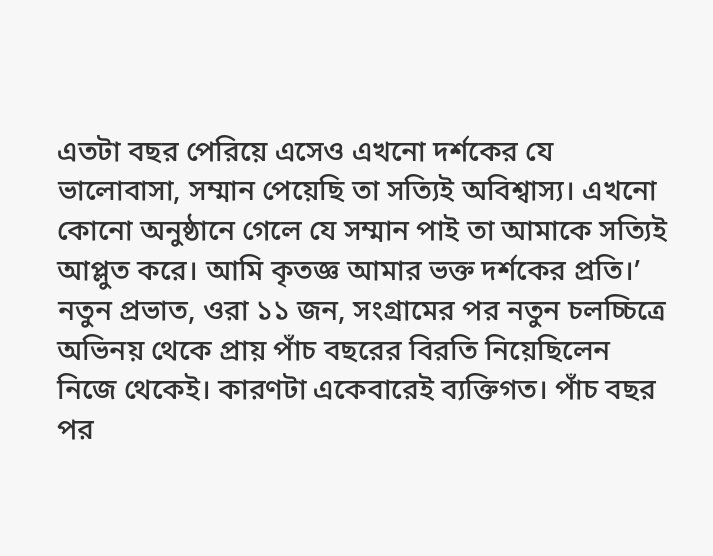এতটা বছর পেরিয়ে এসেও এখনো দর্শকের যে ভালোবাসা, সম্মান পেয়েছি তা সত্যিই অবিশ্বাস্য। এখনো কোনো অনুষ্ঠানে গেলে যে সম্মান পাই তা আমাকে সত্যিই আপ্লুত করে। আমি কৃতজ্ঞ আমার ভক্ত দর্শকের প্রতি।’
নতুন প্রভাত, ওরা ১১ জন, সংগ্রামের পর নতুন চলচ্চিত্রে অভিনয় থেকে প্রায় পাঁচ বছরের বিরতি নিয়েছিলেন নিজে থেকেই। কারণটা একেবারেই ব্যক্তিগত। পাঁচ বছর পর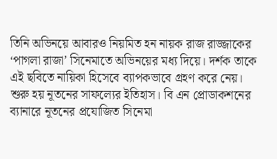তিনি অভিনয়ে আবারও নিয়মিত হন নায়ক রাজ রাজ্জাকের ‘পাগলা রাজা’ সিনেমাতে অভিনয়ের মধ্য দিয়ে। দর্শক তাকে এই ছবিতে নায়িকা হিসেবে ব্যাপকভাবে গ্রহণ করে নেয়। শুরু হয় নূতনের সাফল্যের ইতিহাস। বি এন প্রোডাকশনের ব্যানারে নূতনের প্রযোজিত সিনেমা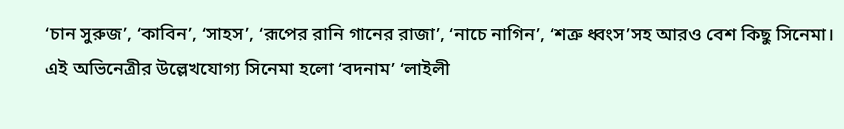‘চান সুরুজ’, ‘কাবিন’, ‘সাহস’, ‘রূপের রানি গানের রাজা’, ‘নাচে নাগিন’, ‘শত্রু ধ্বংস’সহ আরও বেশ কিছু সিনেমা।
এই অভিনেত্রীর উল্লেখযোগ্য সিনেমা হলো ‘বদনাম’ ‘লাইলী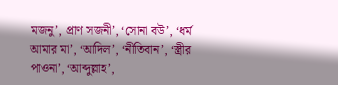মজনু’, প্রাণ সজনী’, ‘সোনা বউ’, ‘ধর্ম আমার মা’, ‘আদিল’, ‘নীতিবান’, ‘স্ত্রীর পাওনা’, ‘আব্দুল্লাহ’,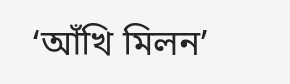‘আঁখি মিলন’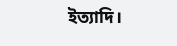ইত্যাদি।